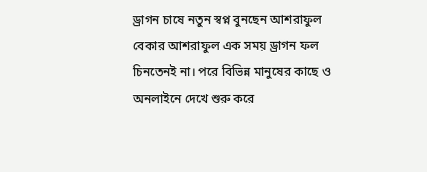ড্রাগন চাষে নতুন স্বপ্ন বুনছেন আশরাফুল
বেকার আশরাফুল এক সময় ড্রাগন ফল চিনতেনই না। পরে বিভিন্ন মানুষের কাছে ও অনলাইনে দেখে শুরু করে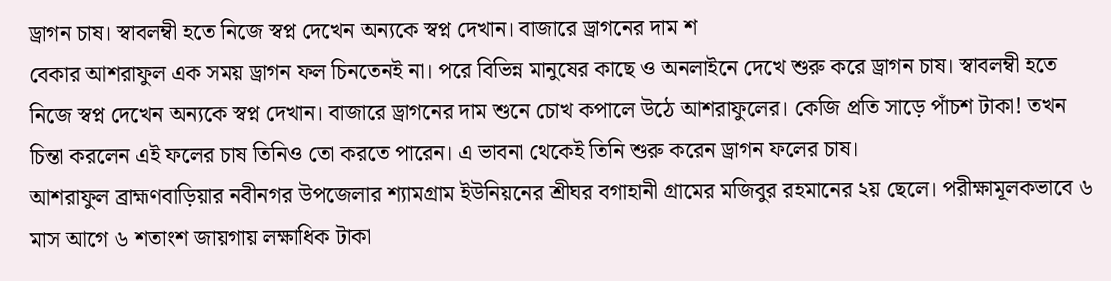ড্রাগন চাষ। স্বাবলম্বী হতে নিজে স্বপ্ন দেখেন অন্যকে স্বপ্ন দেখান। বাজারে ড্রাগনের দাম শ
বেকার আশরাফুল এক সময় ড্রাগন ফল চিনতেনই না। পরে বিভিন্ন মানুষের কাছে ও অনলাইনে দেখে শুরু করে ড্রাগন চাষ। স্বাবলম্বী হতে নিজে স্বপ্ন দেখেন অন্যকে স্বপ্ন দেখান। বাজারে ড্রাগনের দাম শুনে চোখ কপালে উঠে আশরাফুলের। কেজি প্রতি সাড়ে পাঁচশ টাকা! তখন চিন্তা করলেন এই ফলের চাষ তিনিও তো করতে পারেন। এ ভাবনা থেকেই তিনি শুরু করেন ড্রাগন ফলের চাষ।
আশরাফুল ব্রাহ্মণবাড়িয়ার নবীনগর উপজেলার শ্যামগ্রাম ইউনিয়নের শ্রীঘর বগাহানী গ্রামের মজিবুর রহমানের ২য় ছেলে। পরীক্ষামূলকভাবে ৬ মাস আগে ৬ শতাংশ জায়গায় লক্ষাধিক টাকা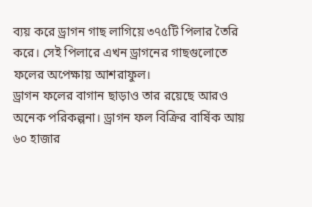ব্যয় করে ড্রাগন গাছ লাগিয়ে ৩৭৫টি পিলার তৈরি করে। সেই পিলারে এখন ড্রাগনের গাছগুলোতে ফলের অপেক্ষায় আশরাফুল।
ড্রাগন ফলের বাগান ছাড়াও তার রয়েছে আরও অনেক পরিকল্পনা। ড্রাগন ফল বিক্রির বার্ষিক আয় ৬০ হাজার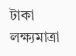টাকা লক্ষ্যমাত্রা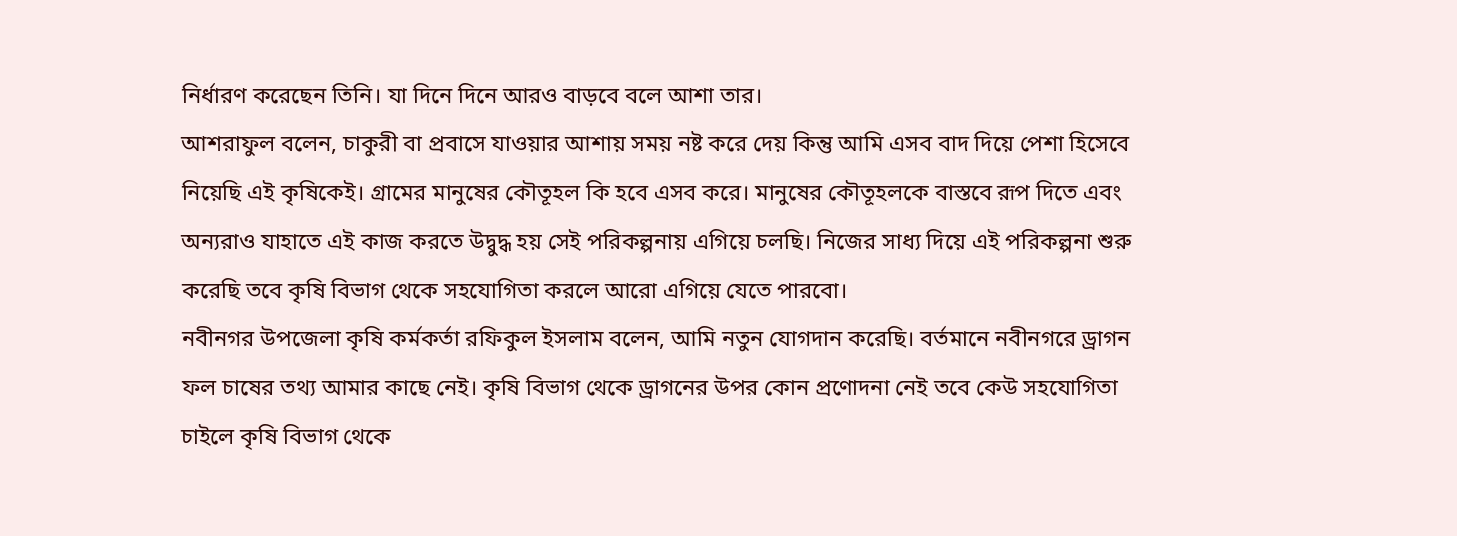নির্ধারণ করেছেন তিনি। যা দিনে দিনে আরও বাড়বে বলে আশা তার।
আশরাফুল বলেন, চাকুরী বা প্রবাসে যাওয়ার আশায় সময় নষ্ট করে দেয় কিন্তু আমি এসব বাদ দিয়ে পেশা হিসেবে নিয়েছি এই কৃষিকেই। গ্রামের মানুষের কৌতূহল কি হবে এসব করে। মানুষের কৌতূহলকে বাস্তবে রূপ দিতে এবং অন্যরাও যাহাতে এই কাজ করতে উদ্বুদ্ধ হয় সেই পরিকল্পনায় এগিয়ে চলছি। নিজের সাধ্য দিয়ে এই পরিকল্পনা শুরু করেছি তবে কৃষি বিভাগ থেকে সহযোগিতা করলে আরো এগিয়ে যেতে পারবো।
নবীনগর উপজেলা কৃষি কর্মকর্তা রফিকুল ইসলাম বলেন, আমি নতুন যোগদান করেছি। বর্তমানে নবীনগরে ড্রাগন ফল চাষের তথ্য আমার কাছে নেই। কৃষি বিভাগ থেকে ড্রাগনের উপর কোন প্রণোদনা নেই তবে কেউ সহযোগিতা চাইলে কৃষি বিভাগ থেকে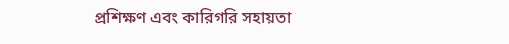প্রশিক্ষণ এবং কারিগরি সহায়তা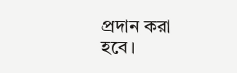প্রদান করা হবে।